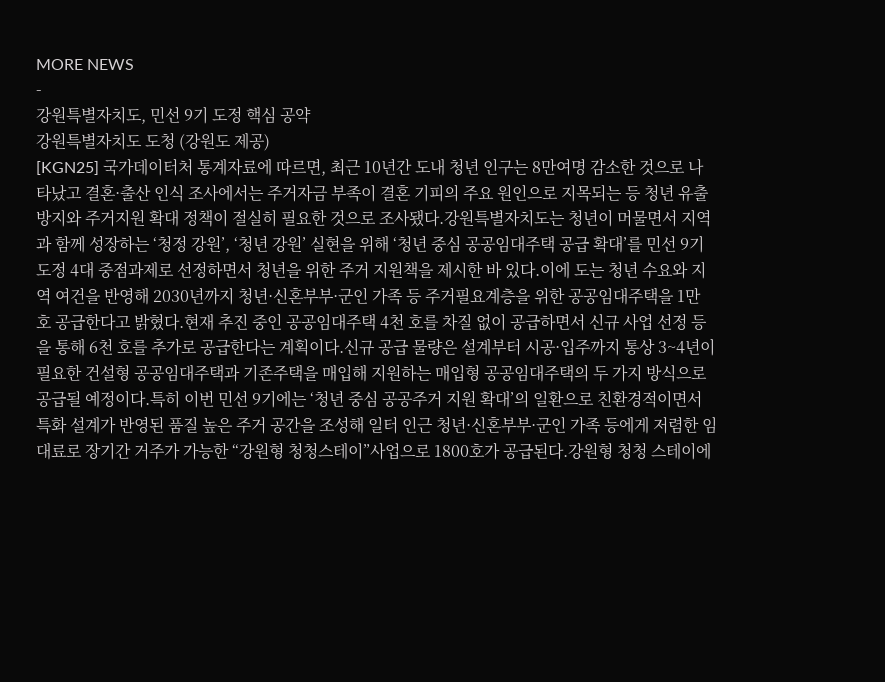MORE NEWS
-
강원특별자치도, 민선 9기 도정 핵심 공약
강원특별자치도 도청 (강원도 제공)
[KGN25] 국가데이터처 통계자료에 따르면, 최근 10년간 도내 청년 인구는 8만여명 감소한 것으로 나타났고 결혼·출산 인식 조사에서는 주거자금 부족이 결혼 기피의 주요 원인으로 지목되는 등 청년 유출 방지와 주거지원 확대 정책이 절실히 필요한 것으로 조사됐다.강원특별자치도는 청년이 머물면서 지역과 함께 성장하는 ‘청정 강원’, ‘청년 강원’ 실현을 위해 ‘청년 중심 공공임대주택 공급 확대’를 민선 9기 도정 4대 중점과제로 선정하면서 청년을 위한 주거 지원책을 제시한 바 있다.이에 도는 청년 수요와 지역 여건을 반영해 2030년까지 청년·신혼부부·군인 가족 등 주거필요계층을 위한 공공임대주택을 1만 호 공급한다고 밝혔다.현재 추진 중인 공공임대주택 4천 호를 차질 없이 공급하면서 신규 사업 선정 등을 통해 6천 호를 추가로 공급한다는 계획이다.신규 공급 물량은 설계부터 시공·입주까지 통상 3~4년이 필요한 건설형 공공임대주택과 기존주택을 매입해 지원하는 매입형 공공임대주택의 두 가지 방식으로 공급될 예정이다.특히 이번 민선 9기에는 ‘청년 중심 공공주거 지원 확대’의 일환으로 친환경적이면서 특화 설계가 반영된 품질 높은 주거 공간을 조성해 일터 인근 청년·신혼부부·군인 가족 등에게 저렴한 임대료로 장기간 거주가 가능한 “강원형 청청스테이”사업으로 1800호가 공급된다.강원형 청청 스테이에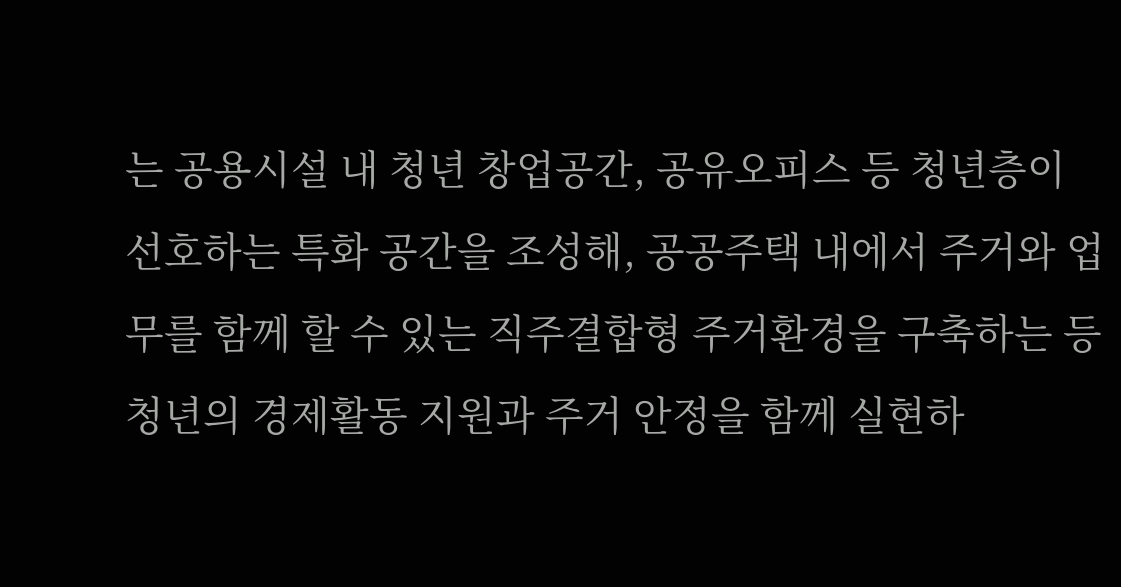는 공용시설 내 청년 창업공간, 공유오피스 등 청년층이 선호하는 특화 공간을 조성해, 공공주택 내에서 주거와 업무를 함께 할 수 있는 직주결합형 주거환경을 구축하는 등 청년의 경제활동 지원과 주거 안정을 함께 실현하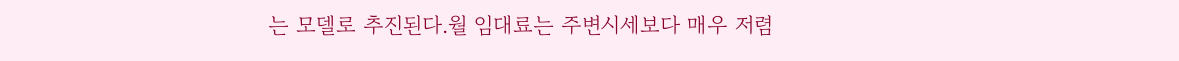는 모델로 추진된다.월 임대료는 주변시세보다 매우 저렴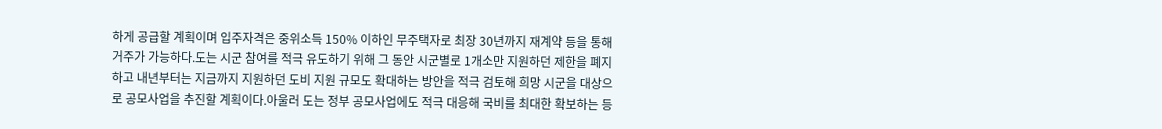하게 공급할 계획이며 입주자격은 중위소득 150% 이하인 무주택자로 최장 30년까지 재계약 등을 통해 거주가 가능하다.도는 시군 참여를 적극 유도하기 위해 그 동안 시군별로 1개소만 지원하던 제한을 폐지하고 내년부터는 지금까지 지원하던 도비 지원 규모도 확대하는 방안을 적극 검토해 희망 시군을 대상으로 공모사업을 추진할 계획이다.아울러 도는 정부 공모사업에도 적극 대응해 국비를 최대한 확보하는 등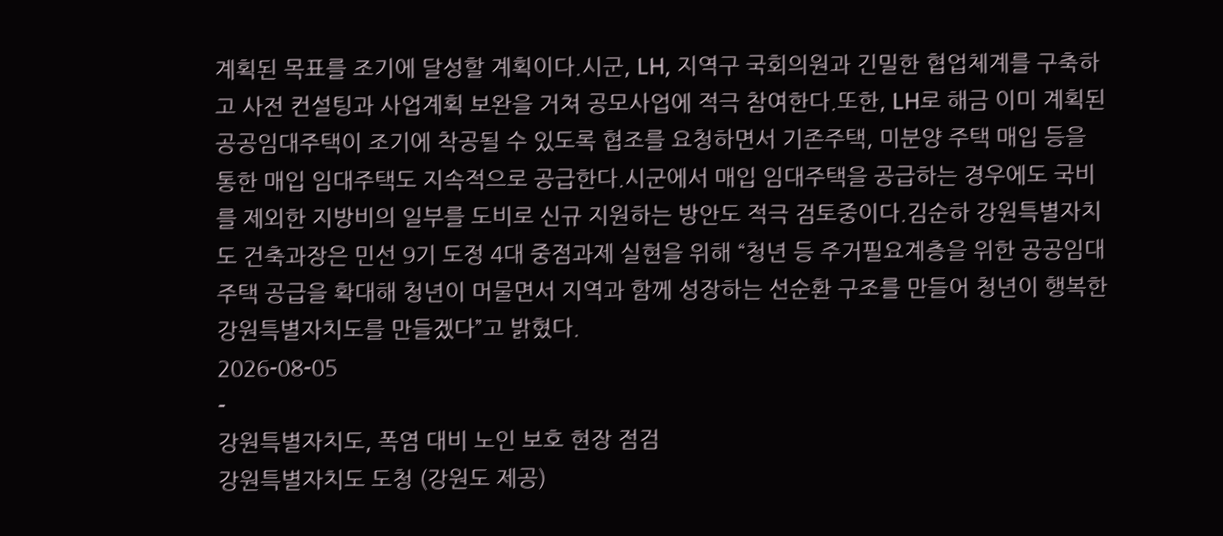계획된 목표를 조기에 달성할 계획이다.시군, LH, 지역구 국회의원과 긴밀한 협업체계를 구축하고 사전 컨설팅과 사업계획 보완을 거쳐 공모사업에 적극 참여한다.또한, LH로 해금 이미 계획된 공공임대주택이 조기에 착공될 수 있도록 협조를 요청하면서 기존주택, 미분양 주택 매입 등을 통한 매입 임대주택도 지속적으로 공급한다.시군에서 매입 임대주택을 공급하는 경우에도 국비를 제외한 지방비의 일부를 도비로 신규 지원하는 방안도 적극 검토중이다.김순하 강원특별자치도 건축과장은 민선 9기 도정 4대 중점과제 실현을 위해 “청년 등 주거필요계층을 위한 공공임대주택 공급을 확대해 청년이 머물면서 지역과 함께 성장하는 선순환 구조를 만들어 청년이 행복한 강원특별자치도를 만들겠다”고 밝혔다.
2026-08-05
-
강원특별자치도, 폭염 대비 노인 보호 현장 점검
강원특별자치도 도청 (강원도 제공)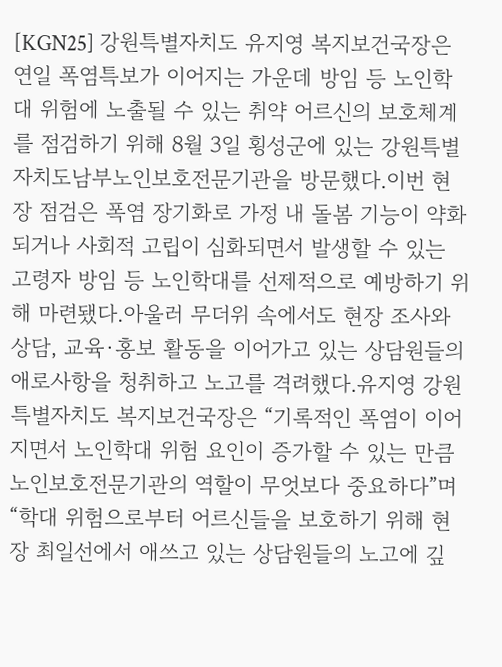[KGN25] 강원특별자치도 유지영 복지보건국장은 연일 폭염특보가 이어지는 가운데 방임 등 노인학대 위험에 노출될 수 있는 취약 어르신의 보호체계를 점검하기 위해 8월 3일 횡성군에 있는 강원특별자치도남부노인보호전문기관을 방문했다.이번 현장 점검은 폭염 장기화로 가정 내 돌봄 기능이 약화되거나 사회적 고립이 심화되면서 발생할 수 있는 고령자 방임 등 노인학대를 선제적으로 예방하기 위해 마련됐다.아울러 무더위 속에서도 현장 조사와 상담, 교육·홍보 활동을 이어가고 있는 상담원들의 애로사항을 청취하고 노고를 격려했다.유지영 강원특별자치도 복지보건국장은 “기록적인 폭염이 이어지면서 노인학대 위험 요인이 증가할 수 있는 만큼 노인보호전문기관의 역할이 무엇보다 중요하다”며 “학대 위험으로부터 어르신들을 보호하기 위해 현장 최일선에서 애쓰고 있는 상담원들의 노고에 깊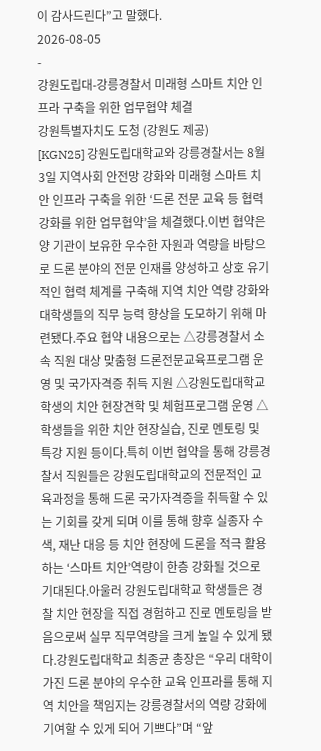이 감사드린다”고 말했다.
2026-08-05
-
강원도립대-강릉경찰서 미래형 스마트 치안 인프라 구축을 위한 업무협약 체결
강원특별자치도 도청 (강원도 제공)
[KGN25] 강원도립대학교와 강릉경찰서는 8월 3일 지역사회 안전망 강화와 미래형 스마트 치안 인프라 구축을 위한 ‘드론 전문 교육 등 협력 강화를 위한 업무협약’을 체결했다.이번 협약은 양 기관이 보유한 우수한 자원과 역량을 바탕으로 드론 분야의 전문 인재를 양성하고 상호 유기적인 협력 체계를 구축해 지역 치안 역량 강화와 대학생들의 직무 능력 향상을 도모하기 위해 마련됐다.주요 협약 내용으로는 △강릉경찰서 소속 직원 대상 맞춤형 드론전문교육프로그램 운영 및 국가자격증 취득 지원 △강원도립대학교 학생의 치안 현장견학 및 체험프로그램 운영 △학생들을 위한 치안 현장실습, 진로 멘토링 및 특강 지원 등이다.특히 이번 협약을 통해 강릉경찰서 직원들은 강원도립대학교의 전문적인 교육과정을 통해 드론 국가자격증을 취득할 수 있는 기회를 갖게 되며 이를 통해 향후 실종자 수색, 재난 대응 등 치안 현장에 드론을 적극 활용하는 ‘스마트 치안’역량이 한층 강화될 것으로 기대된다.아울러 강원도립대학교 학생들은 경찰 치안 현장을 직접 경험하고 진로 멘토링을 받음으로써 실무 직무역량을 크게 높일 수 있게 됐다.강원도립대학교 최종균 총장은 “우리 대학이 가진 드론 분야의 우수한 교육 인프라를 통해 지역 치안을 책임지는 강릉경찰서의 역량 강화에 기여할 수 있게 되어 기쁘다”며 “앞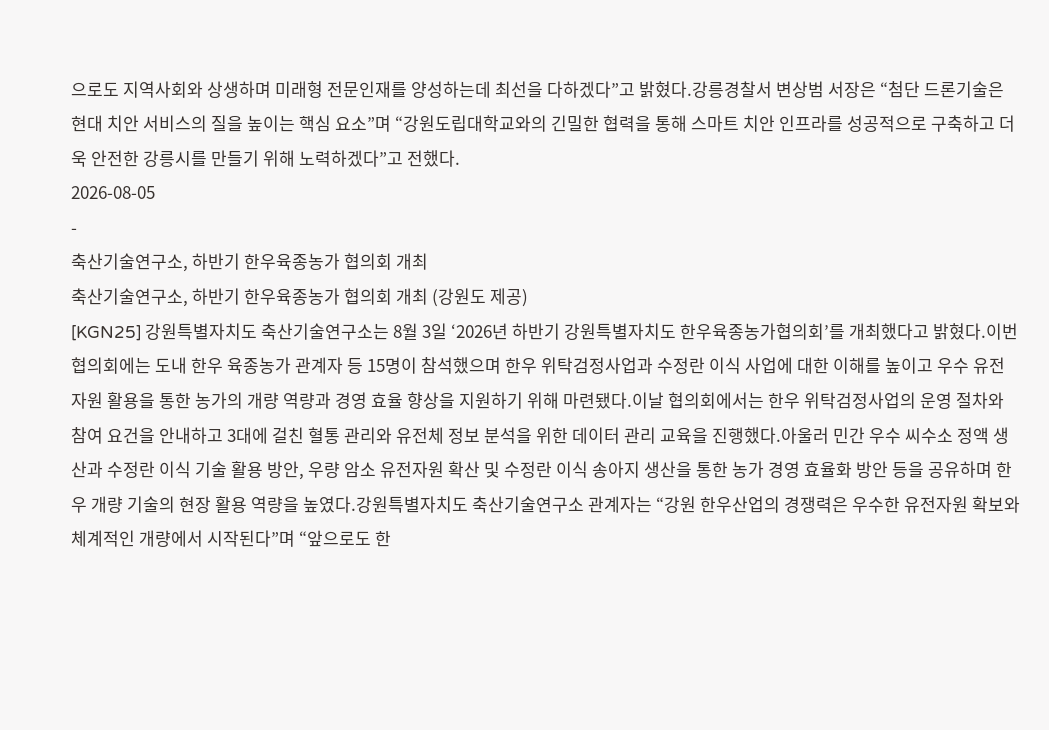으로도 지역사회와 상생하며 미래형 전문인재를 양성하는데 최선을 다하겠다”고 밝혔다.강릉경찰서 변상범 서장은 “첨단 드론기술은 현대 치안 서비스의 질을 높이는 핵심 요소”며 “강원도립대학교와의 긴밀한 협력을 통해 스마트 치안 인프라를 성공적으로 구축하고 더욱 안전한 강릉시를 만들기 위해 노력하겠다”고 전했다.
2026-08-05
-
축산기술연구소, 하반기 한우육종농가 협의회 개최
축산기술연구소, 하반기 한우육종농가 협의회 개최 (강원도 제공)
[KGN25] 강원특별자치도 축산기술연구소는 8월 3일 ‘2026년 하반기 강원특별자치도 한우육종농가협의회’를 개최했다고 밝혔다.이번 협의회에는 도내 한우 육종농가 관계자 등 15명이 참석했으며 한우 위탁검정사업과 수정란 이식 사업에 대한 이해를 높이고 우수 유전자원 활용을 통한 농가의 개량 역량과 경영 효율 향상을 지원하기 위해 마련됐다.이날 협의회에서는 한우 위탁검정사업의 운영 절차와 참여 요건을 안내하고 3대에 걸친 혈통 관리와 유전체 정보 분석을 위한 데이터 관리 교육을 진행했다.아울러 민간 우수 씨수소 정액 생산과 수정란 이식 기술 활용 방안, 우량 암소 유전자원 확산 및 수정란 이식 송아지 생산을 통한 농가 경영 효율화 방안 등을 공유하며 한우 개량 기술의 현장 활용 역량을 높였다.강원특별자치도 축산기술연구소 관계자는 “강원 한우산업의 경쟁력은 우수한 유전자원 확보와 체계적인 개량에서 시작된다”며 “앞으로도 한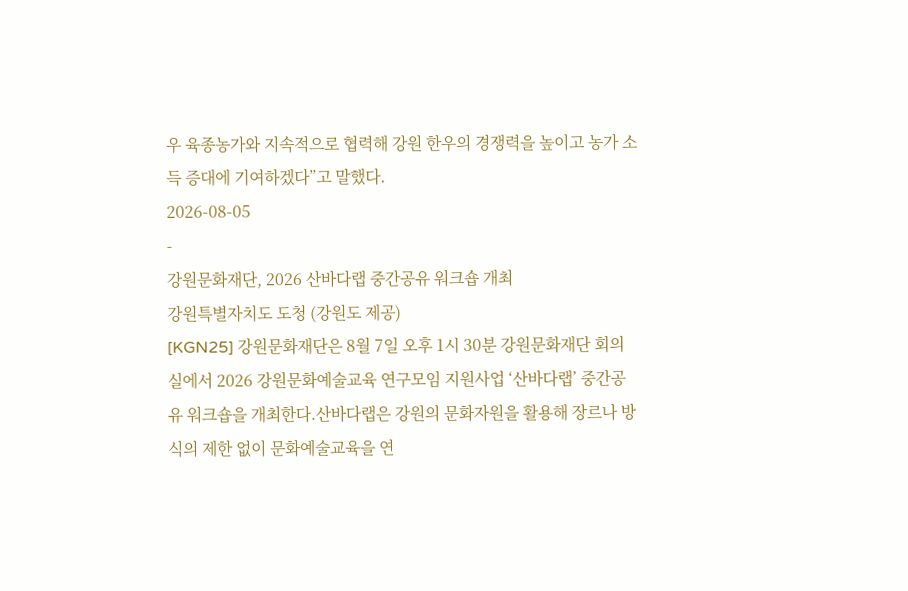우 육종농가와 지속적으로 협력해 강원 한우의 경쟁력을 높이고 농가 소득 증대에 기여하겠다”고 말했다.
2026-08-05
-
강원문화재단, 2026 산바다랩 중간공유 워크숍 개최
강원특별자치도 도청 (강원도 제공)
[KGN25] 강원문화재단은 8월 7일 오후 1시 30분 강원문화재단 회의실에서 2026 강원문화예술교육 연구모임 지원사업 ‘산바다랩’ 중간공유 워크숍을 개최한다.산바다랩은 강원의 문화자원을 활용해 장르나 방식의 제한 없이 문화예술교육을 연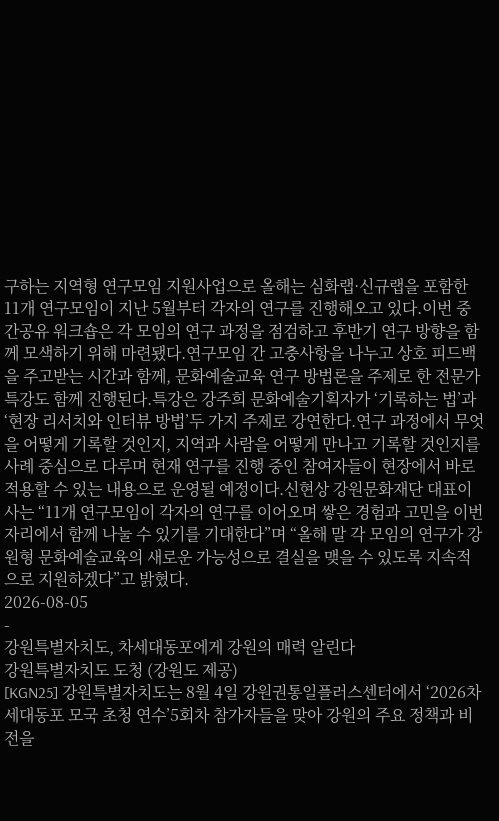구하는 지역형 연구모임 지원사업으로 올해는 심화랩·신규랩을 포함한 11개 연구모임이 지난 5월부터 각자의 연구를 진행해오고 있다.이번 중간공유 워크숍은 각 모임의 연구 과정을 점검하고 후반기 연구 방향을 함께 모색하기 위해 마련됐다.연구모임 간 고충사항을 나누고 상호 피드백을 주고받는 시간과 함께, 문화예술교육 연구 방법론을 주제로 한 전문가 특강도 함께 진행된다.특강은 강주희 문화예술기획자가 ‘기록하는 법’과 ‘현장 리서치와 인터뷰 방법’두 가지 주제로 강연한다.연구 과정에서 무엇을 어떻게 기록할 것인지, 지역과 사람을 어떻게 만나고 기록할 것인지를 사례 중심으로 다루며 현재 연구를 진행 중인 참여자들이 현장에서 바로 적용할 수 있는 내용으로 운영될 예정이다.신현상 강원문화재단 대표이사는 “11개 연구모임이 각자의 연구를 이어오며 쌓은 경험과 고민을 이번 자리에서 함께 나눌 수 있기를 기대한다”며 “올해 말 각 모임의 연구가 강원형 문화예술교육의 새로운 가능성으로 결실을 맺을 수 있도록 지속적으로 지원하겠다”고 밝혔다.
2026-08-05
-
강원특별자치도, 차세대동포에게 강원의 매력 알린다
강원특별자치도 도청 (강원도 제공)
[KGN25] 강원특별자치도는 8월 4일 강원권통일플러스센터에서 ‘2026차세대동포 모국 초청 연수’5회차 참가자들을 맞아 강원의 주요 정책과 비전을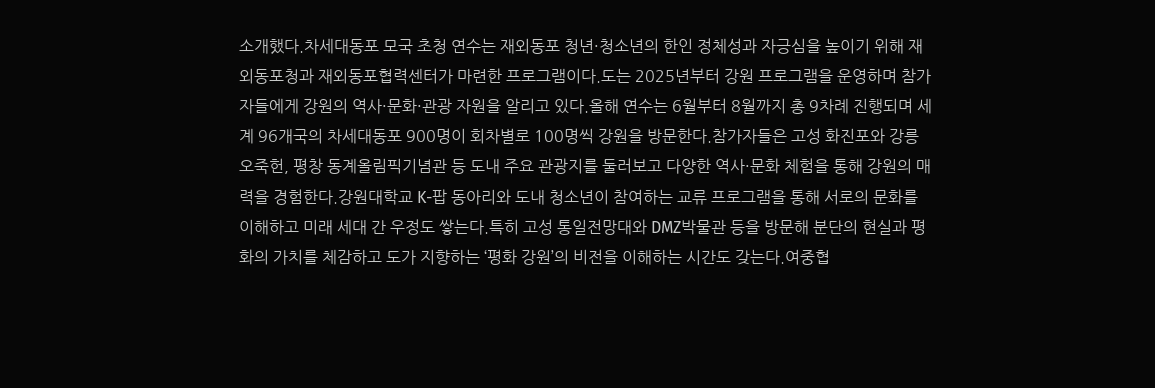소개했다.차세대동포 모국 초청 연수는 재외동포 청년·청소년의 한인 정체성과 자긍심을 높이기 위해 재외동포청과 재외동포협력센터가 마련한 프로그램이다.도는 2025년부터 강원 프로그램을 운영하며 참가자들에게 강원의 역사·문화·관광 자원을 알리고 있다.올해 연수는 6월부터 8월까지 총 9차례 진행되며 세계 96개국의 차세대동포 900명이 회차별로 100명씩 강원을 방문한다.참가자들은 고성 화진포와 강릉 오죽헌, 평창 동계올림픽기념관 등 도내 주요 관광지를 둘러보고 다양한 역사·문화 체험을 통해 강원의 매력을 경험한다.강원대학교 K-팝 동아리와 도내 청소년이 참여하는 교류 프로그램을 통해 서로의 문화를 이해하고 미래 세대 간 우정도 쌓는다.특히 고성 통일전망대와 DMZ박물관 등을 방문해 분단의 현실과 평화의 가치를 체감하고 도가 지향하는 ‘평화 강원’의 비전을 이해하는 시간도 갖는다.여중협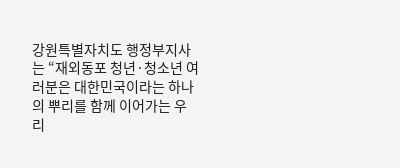강원특별자치도 행정부지사는 “재외동포 청년·청소년 여러분은 대한민국이라는 하나의 뿌리를 함께 이어가는 우리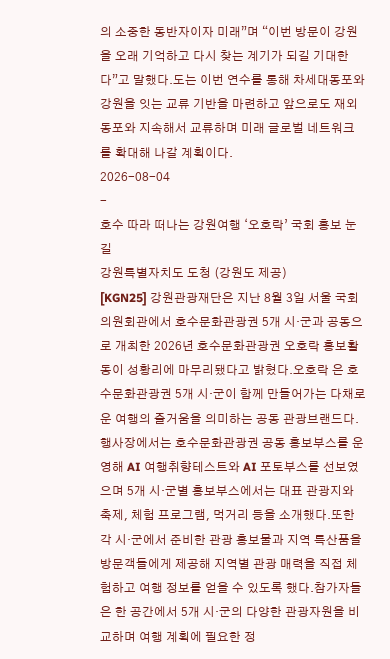의 소중한 동반자이자 미래”며 “이번 방문이 강원을 오래 기억하고 다시 찾는 계기가 되길 기대한다”고 말했다.도는 이번 연수를 통해 차세대동포와 강원을 잇는 교류 기반을 마련하고 앞으로도 재외동포와 지속해서 교류하며 미래 글로벌 네트워크를 확대해 나갈 계획이다.
2026-08-04
-
호수 따라 떠나는 강원여행 ‘오호락’ 국회 홍보 눈길
강원특별자치도 도청 (강원도 제공)
[KGN25] 강원관광재단은 지난 8월 3일 서울 국회의원회관에서 호수문화관광권 5개 시·군과 공동으로 개최한 2026년 호수문화관광권 오호락 홍보활동이 성황리에 마무리됐다고 밝혔다.오호락 은 호수문화관광권 5개 시·군이 함께 만들어가는 다채로운 여행의 즐거움을 의미하는 공동 관광브랜드다.행사장에서는 호수문화관광권 공동 홍보부스를 운영해 AI 여행취향테스트와 AI 포토부스를 선보였으며 5개 시·군별 홍보부스에서는 대표 관광지와 축제, 체험 프로그램, 먹거리 등을 소개했다.또한 각 시·군에서 준비한 관광 홍보물과 지역 특산품을 방문객들에게 제공해 지역별 관광 매력을 직접 체험하고 여행 정보를 얻을 수 있도록 했다.참가자들은 한 공간에서 5개 시·군의 다양한 관광자원을 비교하며 여행 계획에 필요한 정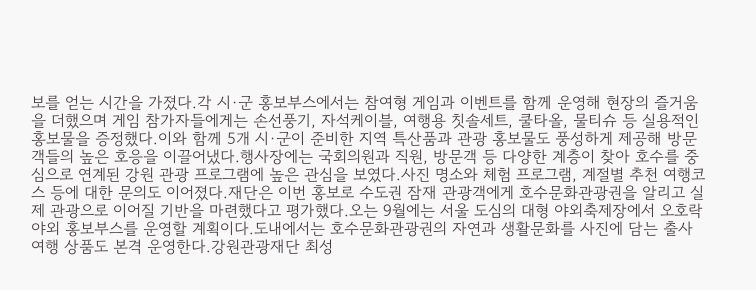보를 얻는 시간을 가졌다.각 시·군 홍보부스에서는 참여형 게임과 이벤트를 함께 운영해 현장의 즐거움을 더했으며 게임 참가자들에게는 손선풍기, 자석케이블, 여행용 칫솔세트, 쿨타올, 물티슈 등 실용적인 홍보물을 증정했다.이와 함께 5개 시·군이 준비한 지역 특산품과 관광 홍보물도 풍성하게 제공해 방문객들의 높은 호응을 이끌어냈다.행사장에는 국회의원과 직원, 방문객 등 다양한 계층이 찾아 호수를 중심으로 연계된 강원 관광 프로그램에 높은 관심을 보였다.사진 명소와 체험 프로그램, 계절별 추천 여행코스 등에 대한 문의도 이어졌다.재단은 이번 홍보로 수도권 잠재 관광객에게 호수문화관광권을 알리고 실제 관광으로 이어질 기반을 마련했다고 평가했다.오는 9월에는 서울 도심의 대형 야외축제장에서 오호락 야외 홍보부스를 운영할 계획이다.도내에서는 호수문화관광권의 자연과 생활문화를 사진에 담는 출사여행 상품도 본격 운영한다.강원관광재단 최성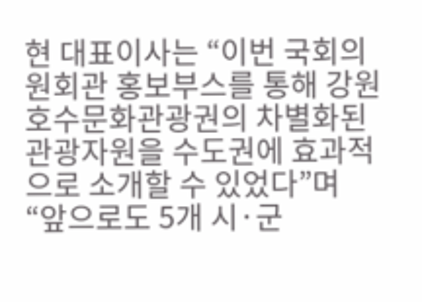현 대표이사는 “이번 국회의원회관 홍보부스를 통해 강원 호수문화관광권의 차별화된 관광자원을 수도권에 효과적으로 소개할 수 있었다”며 “앞으로도 5개 시·군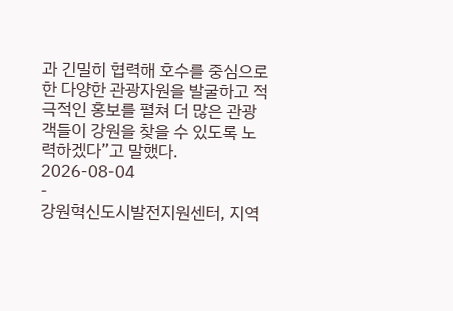과 긴밀히 협력해 호수를 중심으로 한 다양한 관광자원을 발굴하고 적극적인 홍보를 펼쳐 더 많은 관광객들이 강원을 찾을 수 있도록 노력하겠다”고 말했다.
2026-08-04
-
강원혁신도시발전지원센터, 지역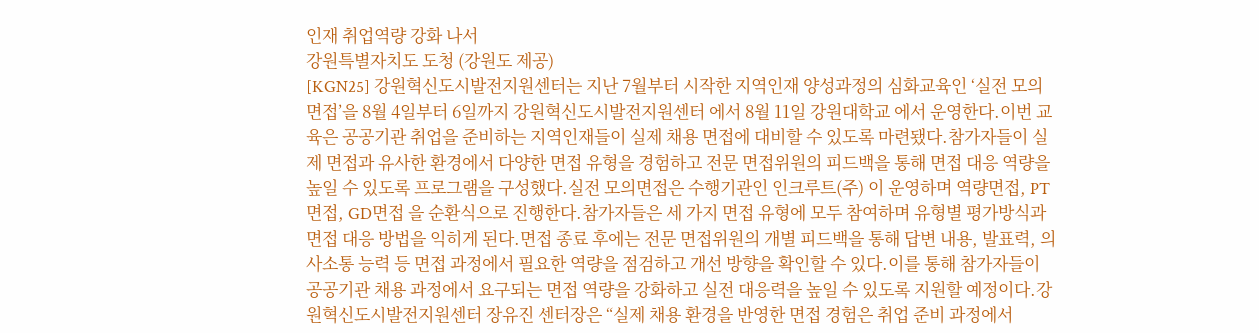인재 취업역량 강화 나서
강원특별자치도 도청 (강원도 제공)
[KGN25] 강원혁신도시발전지원센터는 지난 7월부터 시작한 지역인재 양성과정의 심화교육인 ‘실전 모의면접’을 8월 4일부터 6일까지 강원혁신도시발전지원센터 에서 8월 11일 강원대학교 에서 운영한다.이번 교육은 공공기관 취업을 준비하는 지역인재들이 실제 채용 면접에 대비할 수 있도록 마련됐다.참가자들이 실제 면접과 유사한 환경에서 다양한 면접 유형을 경험하고 전문 면접위원의 피드백을 통해 면접 대응 역량을 높일 수 있도록 프로그램을 구성했다.실전 모의면접은 수행기관인 인크루트(주) 이 운영하며 역량면접, PT면접, GD면접 을 순환식으로 진행한다.참가자들은 세 가지 면접 유형에 모두 참여하며 유형별 평가방식과 면접 대응 방법을 익히게 된다.면접 종료 후에는 전문 면접위원의 개별 피드백을 통해 답변 내용, 발표력, 의사소통 능력 등 면접 과정에서 필요한 역량을 점검하고 개선 방향을 확인할 수 있다.이를 통해 참가자들이 공공기관 채용 과정에서 요구되는 면접 역량을 강화하고 실전 대응력을 높일 수 있도록 지원할 예정이다.강원혁신도시발전지원센터 장유진 센터장은 “실제 채용 환경을 반영한 면접 경험은 취업 준비 과정에서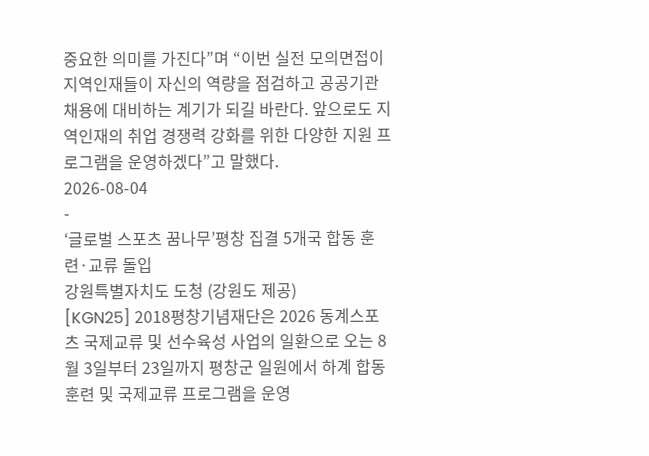중요한 의미를 가진다”며 “이번 실전 모의면접이 지역인재들이 자신의 역량을 점검하고 공공기관 채용에 대비하는 계기가 되길 바란다. 앞으로도 지역인재의 취업 경쟁력 강화를 위한 다양한 지원 프로그램을 운영하겠다”고 말했다.
2026-08-04
-
‘글로벌 스포츠 꿈나무’평창 집결 5개국 합동 훈련·교류 돌입
강원특별자치도 도청 (강원도 제공)
[KGN25] 2018평창기념재단은 2026 동계스포츠 국제교류 및 선수육성 사업의 일환으로 오는 8월 3일부터 23일까지 평창군 일원에서 하계 합동훈련 및 국제교류 프로그램을 운영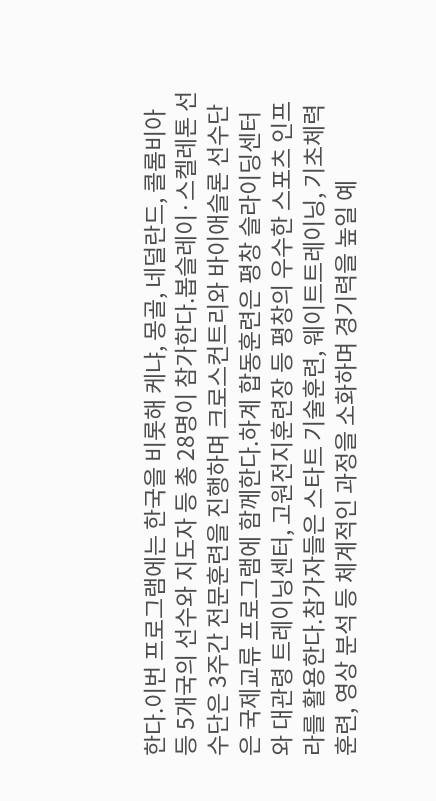한다.이번 프로그램에는 한국을 비롯해 케냐, 몽골, 네덜란드, 콜롬비아 등 5개국의 선수와 지도자 등 총 28명이 참가한다.봅슬레이·스켈레톤 선수단은 3주간 전문훈련을 진행하며 크로스컨트리와 바이애슬론 선수단은 국제교류 프로그램에 함께한다.하계 합동훈련은 평창 슬라이딩센터와 대관령 트레이닝센터, 고원전지훈련장 등 평창의 우수한 스포츠 인프라를 활용한다.참가자들은 스타트 기술훈련, 웨이트트레이닝, 기초체력 훈련, 영상 분석 등 체계적인 과정을 소화하며 경기력을 높일 예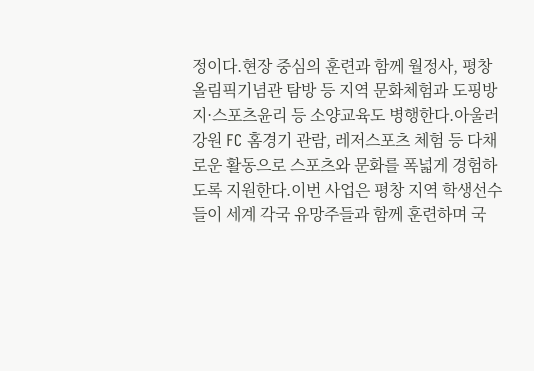정이다.현장 중심의 훈련과 함께 월정사, 평창올림픽기념관 탐방 등 지역 문화체험과 도핑방지·스포츠윤리 등 소양교육도 병행한다.아울러 강원 FC 홈경기 관람, 레저스포츠 체험 등 다채로운 활동으로 스포츠와 문화를 폭넓게 경험하도록 지원한다.이번 사업은 평창 지역 학생선수들이 세계 각국 유망주들과 함께 훈련하며 국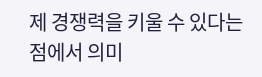제 경쟁력을 키울 수 있다는 점에서 의미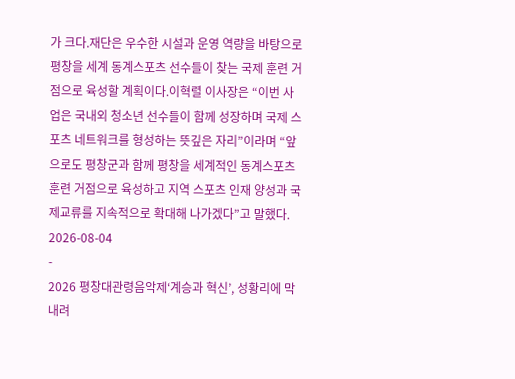가 크다.재단은 우수한 시설과 운영 역량을 바탕으로 평창을 세계 동계스포츠 선수들이 찾는 국제 훈련 거점으로 육성할 계획이다.이혁렬 이사장은 “이번 사업은 국내외 청소년 선수들이 함께 성장하며 국제 스포츠 네트워크를 형성하는 뜻깊은 자리”이라며 “앞으로도 평창군과 함께 평창을 세계적인 동계스포츠 훈련 거점으로 육성하고 지역 스포츠 인재 양성과 국제교류를 지속적으로 확대해 나가겠다”고 말했다.
2026-08-04
-
2026 평창대관령음악제‘계승과 혁신’, 성황리에 막 내려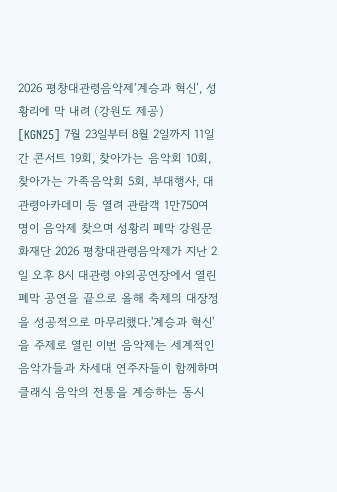2026 평창대관령음악제‘계승과 혁신’, 성황리에 막 내려 (강원도 제공)
[KGN25] 7월 23일부터 8월 2일까지 11일간 콘서트 19회, 찾아가는 음악회 10회, 찾아가는 가족음악회 5회, 부대행사, 대관령아카데미 등 열려 관람객 1만750여명이 음악제 찾으며 성황리 폐막 강원문화재단 2026 평창대관령음악제가 지난 2일 오후 8시 대관령 야외공연장에서 열린 폐막 공연을 끝으로 올해 축제의 대장정을 성공적으로 마무리했다.'계승과 혁신'을 주제로 열린 이번 음악제는 세계적인 음악가들과 차세대 연주자들이 함께하며 클래식 음악의 전통을 계승하는 동시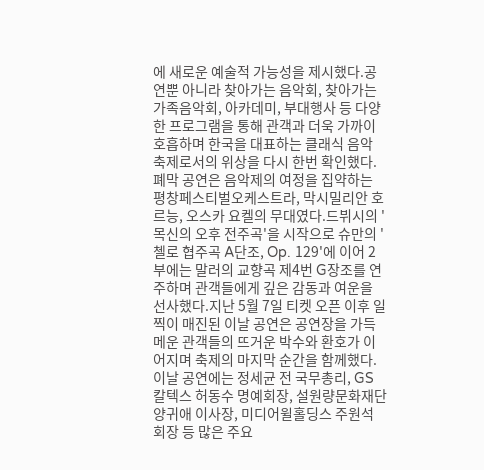에 새로운 예술적 가능성을 제시했다.공연뿐 아니라 찾아가는 음악회, 찾아가는 가족음악회, 아카데미, 부대행사 등 다양한 프로그램을 통해 관객과 더욱 가까이 호흡하며 한국을 대표하는 클래식 음악 축제로서의 위상을 다시 한번 확인했다.폐막 공연은 음악제의 여정을 집약하는 평창페스티벌오케스트라, 막시밀리안 호르능, 오스카 요켈의 무대였다.드뷔시의 '목신의 오후 전주곡'을 시작으로 슈만의 '첼로 협주곡 A단조, Op. 129'에 이어 2부에는 말러의 교향곡 제4번 G장조를 연주하며 관객들에게 깊은 감동과 여운을 선사했다.지난 5월 7일 티켓 오픈 이후 일찍이 매진된 이날 공연은 공연장을 가득 메운 관객들의 뜨거운 박수와 환호가 이어지며 축제의 마지막 순간을 함께했다.이날 공연에는 정세균 전 국무총리, GS 칼텍스 허동수 명예회장, 설원량문화재단 양귀애 이사장, 미디어윌홀딩스 주원석 회장 등 많은 주요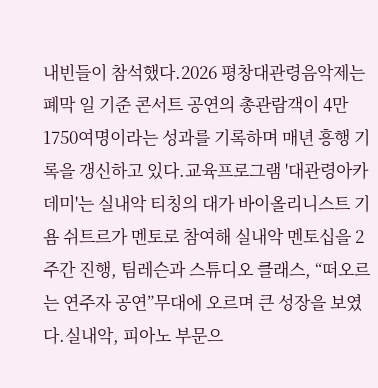내빈들이 참석했다.2026 평창대관령음악제는 폐막 일 기준 콘서트 공연의 총관람객이 4만1750여명이라는 성과를 기록하며 매년 흥행 기록을 갱신하고 있다.교육프로그램 '대관령아카데미'는 실내악 티칭의 대가 바이올리니스트 기욤 쉬트르가 멘토로 참여해 실내악 멘토십을 2주간 진행, 팀레슨과 스튜디오 클래스, “떠오르는 연주자 공연”무대에 오르며 큰 성장을 보였다.실내악, 피아노 부문으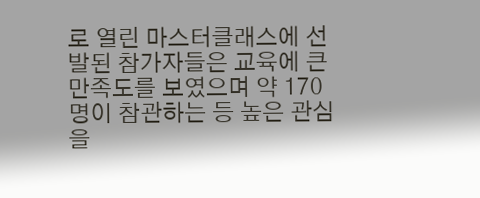로 열린 마스터클래스에 선발된 참가자들은 교육에 큰 만족도를 보였으며 약 170명이 참관하는 등 높은 관심을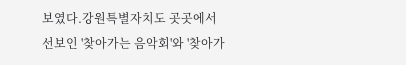보였다.강원특별자치도 곳곳에서 선보인 '찾아가는 음악회'와 '찾아가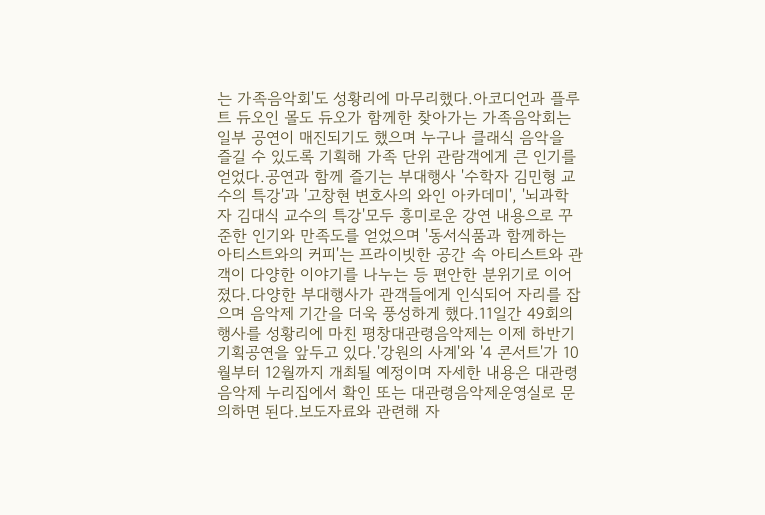는 가족음악회'도 성황리에 마무리했다.아코디언과 플루트 듀오인 몰도 듀오가 함께한 찾아가는 가족음악회는 일부 공연이 매진되기도 했으며 누구나 클래식 음악을 즐길 수 있도록 기획해 가족 단위 관람객에게 큰 인기를 얻었다.공연과 함께 즐기는 부대행사 '수학자 김민형 교수의 특강'과 '고창현 변호사의 와인 아카데미', '뇌과학자 김대식 교수의 특강'모두 흥미로운 강연 내용으로 꾸준한 인기와 만족도를 얻었으며 '동서식품과 함께하는 아티스트와의 커피'는 프라이빗한 공간 속 아티스트와 관객이 다양한 이야기를 나누는 등 편안한 분위기로 이어졌다.다양한 부대행사가 관객들에게 인식되어 자리를 잡으며 음악제 기간을 더욱 풍성하게 했다.11일간 49회의 행사를 성황리에 마친 평창대관령음악제는 이제 하반기 기획공연을 앞두고 있다.'강원의 사계'와 '4 콘서트'가 10월부터 12월까지 개최될 예정이며 자세한 내용은 대관령음악제 누리집에서 확인 또는 대관령음악제운영실로 문의하면 된다.보도자료와 관련해 자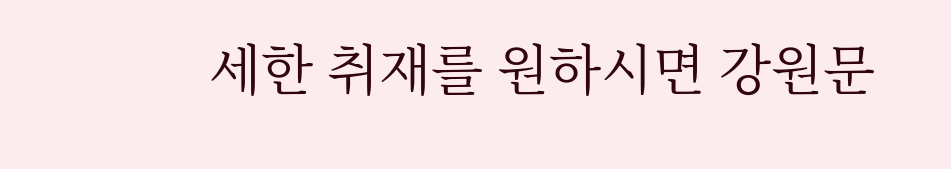세한 취재를 원하시면 강원문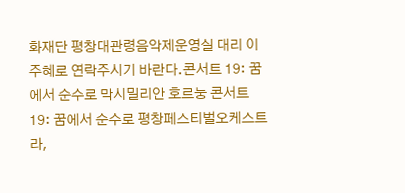화재단 평창대관령음악제운영실 대리 이주혜로 연락주시기 바란다.콘서트 19: 꿈에서 순수로 막시밀리안 호르눙 콘서트 19: 꿈에서 순수로 평창페스티벌오케스트라,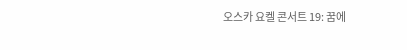오스카 요켈 콘서트 19: 꿈에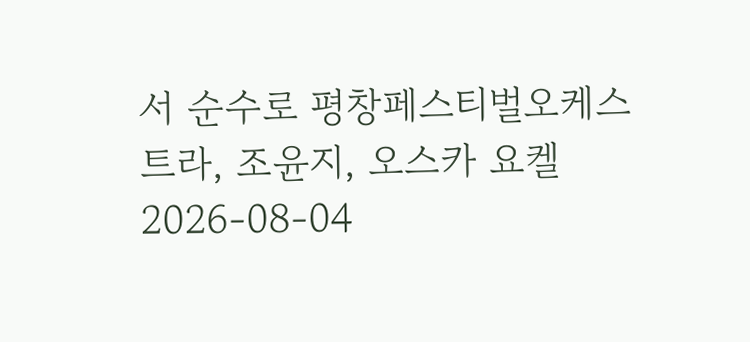서 순수로 평창페스티벌오케스트라, 조윤지, 오스카 요켈
2026-08-04